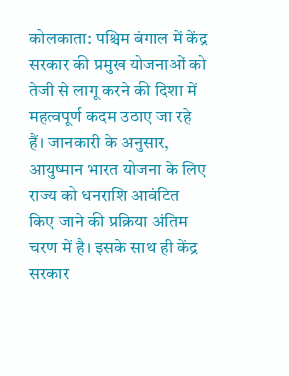कोलकाता: पश्चिम बंगाल में केंद्र सरकार की प्रमुख योजनाओं को तेजी से लागू करने की दिशा में महत्वपूर्ण कदम उठाए जा रहे हैं। जानकारी के अनुसार, आयुष्मान भारत योजना के लिए राज्य को धनराशि आवंटित किए जाने की प्रक्रिया अंतिम चरण में है। इसके साथ ही केंद्र सरकार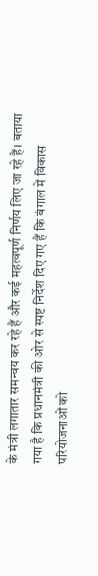के मंत्री लगातार समन्वय कर रहे हैं और कई महत्वपूर्ण निर्णय लिए जा रहे हैं। बताया गया है कि प्रधानमंत्री की ओर से स्पष्ट निर्देश दिए गए हैं कि बंगाल में विकास परियोजनाओं को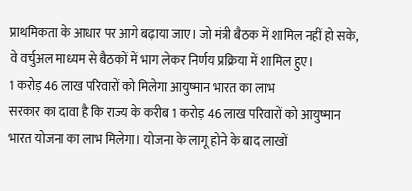प्राथमिकता के आधार पर आगे बढ़ाया जाए। जो मंत्री बैठक में शामिल नहीं हो सके, वे वर्चुअल माध्यम से बैठकों में भाग लेकर निर्णय प्रक्रिया में शामिल हुए।
1 करोड़ 46 लाख परिवारों को मिलेगा आयुष्मान भारत का लाभ
सरकार का दावा है कि राज्य के करीब 1 करोड़ 46 लाख परिवारों को आयुष्मान भारत योजना का लाभ मिलेगा। योजना के लागू होने के बाद लाखों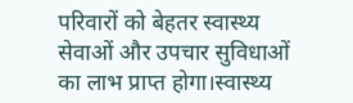परिवारों को बेहतर स्वास्थ्य सेवाओं और उपचार सुविधाओं का लाभ प्राप्त होगा।स्वास्थ्य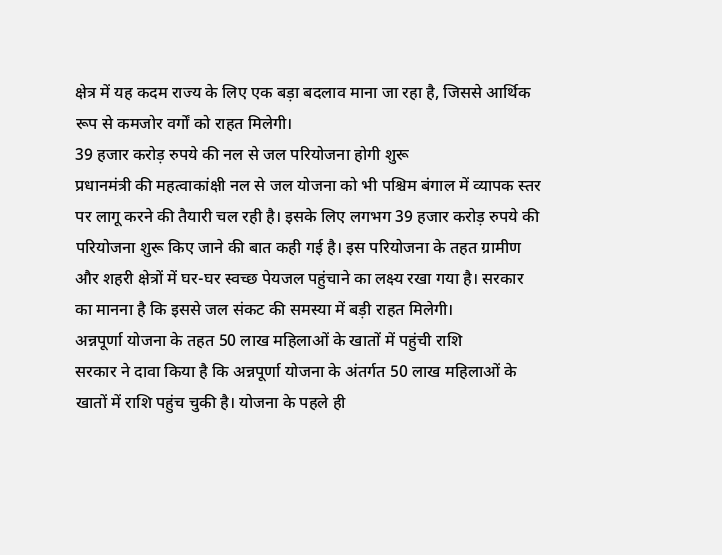क्षेत्र में यह कदम राज्य के लिए एक बड़ा बदलाव माना जा रहा है, जिससे आर्थिक रूप से कमजोर वर्गों को राहत मिलेगी।
39 हजार करोड़ रुपये की नल से जल परियोजना होगी शुरू
प्रधानमंत्री की महत्वाकांक्षी नल से जल योजना को भी पश्चिम बंगाल में व्यापक स्तर पर लागू करने की तैयारी चल रही है। इसके लिए लगभग 39 हजार करोड़ रुपये की परियोजना शुरू किए जाने की बात कही गई है। इस परियोजना के तहत ग्रामीण और शहरी क्षेत्रों में घर-घर स्वच्छ पेयजल पहुंचाने का लक्ष्य रखा गया है। सरकार का मानना है कि इससे जल संकट की समस्या में बड़ी राहत मिलेगी।
अन्नपूर्णा योजना के तहत 50 लाख महिलाओं के खातों में पहुंची राशि
सरकार ने दावा किया है कि अन्नपूर्णा योजना के अंतर्गत 50 लाख महिलाओं के खातों में राशि पहुंच चुकी है। योजना के पहले ही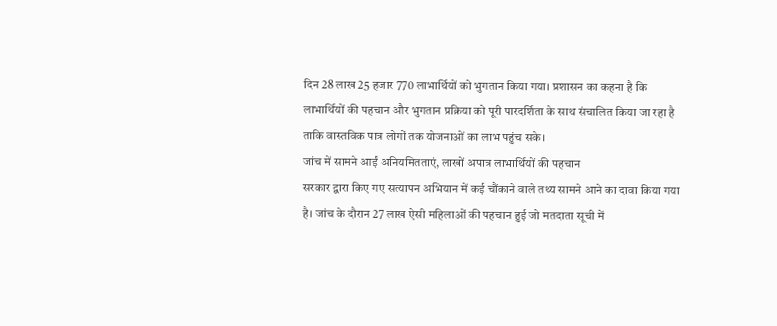दिन 28 लाख 25 हजार 770 लाभार्थियों को भुगतान किया गया। प्रशासन का कहना है कि लाभार्थियों की पहचान और भुगतान प्रक्रिया को पूरी पारदर्शिता के साथ संचालित किया जा रहा है ताकि वास्तविक पात्र लोगों तक योजनाओं का लाभ पहुंच सके।
जांच में सामने आईं अनियमितताएं, लाखों अपात्र लाभार्थियों की पहचान
सरकार द्वारा किए गए सत्यापन अभियान में कई चौंकाने वाले तथ्य सामने आने का दावा किया गया है। जांच के दौरान 27 लाख ऐसी महिलाओं की पहचान हुई जो मतदाता सूची में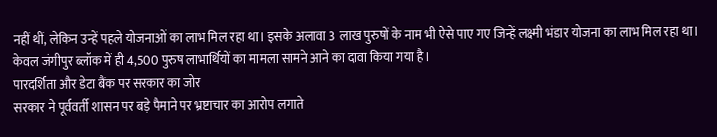नहीं थीं, लेकिन उन्हें पहले योजनाओं का लाभ मिल रहा था। इसके अलावा 3 लाख पुरुषों के नाम भी ऐसे पाए गए जिन्हें लक्ष्मी भंडार योजना का लाभ मिल रहा था। केवल जंगीपुर ब्लॉक में ही 4,500 पुरुष लाभार्थियों का मामला सामने आने का दावा किया गया है।
पारदर्शिता और डेटा बैंक पर सरकार का जोर
सरकार ने पूर्ववर्ती शासन पर बड़े पैमाने पर भ्रष्टाचार का आरोप लगाते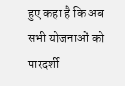हुए कहा है कि अब सभी योजनाओं को पारदर्शी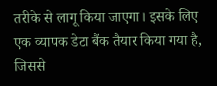तरीके से लागू किया जाएगा। इसके लिए एक व्यापक डेटा बैंक तैयार किया गया है, जिससे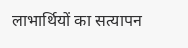लाभार्थियों का सत्यापन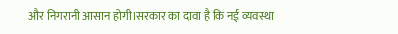और निगरानी आसान होगी।सरकार का दावा है कि नई व्यवस्था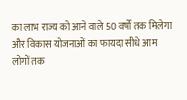का लाभ राज्य को आने वाले 50 वर्षों तक मिलेगा और विकास योजनाओं का फायदा सीधे आम लोगों तक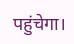पहुंचेगा।